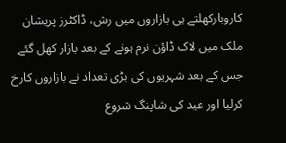کاروبارکھلتے ہی بازاروں میں رش، ڈاکٹرز پریشان
ملک میں لاک ڈاؤن نرم ہونے کے بعد بازار کھل گئے جس کے بعد شہریوں کی بڑی تعداد نے بازاروں کارخ کرلیا اور عید کی شاپنگ شروع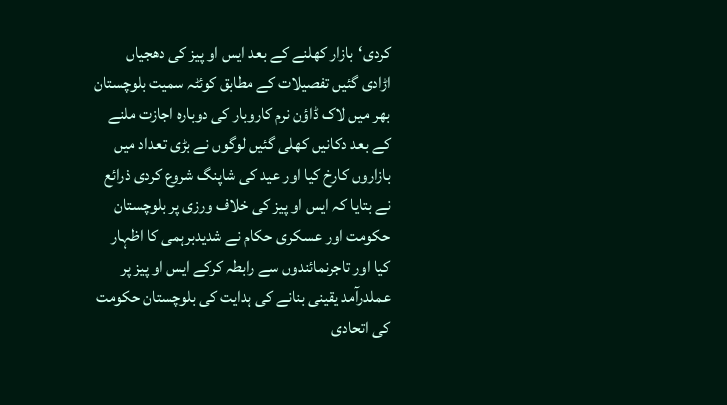کردی‘بازار کھلنے کے بعد ایس او پیز کی دھجیاں اڑادی گئیں تفصیلات کے مطابق کوئٹہ سمیت بلوچستان بھر میں لاک ڈاؤن نرم کاروبار کی دوبارہ اجازت ملنے کے بعد دکانیں کھلی گئیں لوگوں نے بڑی تعداد میں بازاروں کارخ کیا اور عید کی شاپنگ شروع کردی ذرائع نے بتایا کہ ایس او پیز کی خلاف ورزی پر بلوچستان حکومت اور عسکری حکام نے شدیدبرہمی کا اظہار کیا اور تاجرنمائندوں سے رابطہ کرکے ایس او پیز پر عملدرآمد یقینی بنانے کی ہدایت کی بلوچستان حکومت کی اتحادی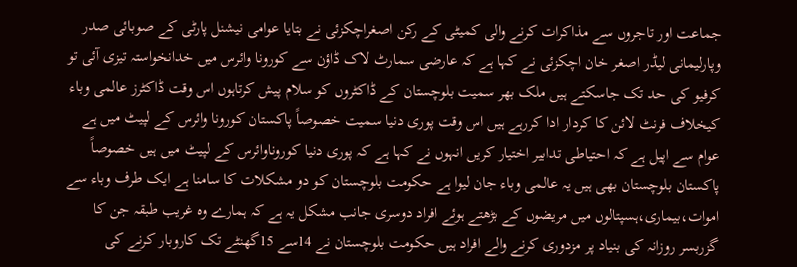جماعت اور تاجروں سے مذاکرات کرنے والی کمیٹی کے رکن اصغراچکزئی نے بتایا عوامی نیشنل پارٹی کے صوبائی صدر وپارلیمانی لیڈر اصغر خان اچکزئی نے کہا ہے کہ عارضی سمارٹ لاک ڈاؤن سے کورونا وائرس میں خدانخواستہ تیزی آئی تو کرفیو کی حد تک جاسکتے ہیں ملک بھر سمیت بلوچستان کے ڈاکٹروں کو سلام پیش کرتاہوں اس وقت ڈاکٹرز عالمی وباء کیخلاف فرنٹ لائن کا کردار ادا کررہے ہیں اس وقت پوری دنیا سمیت خصوصاً پاکستان کورونا وائرس کے لپیٹ میں ہے عوام سے اپیل ہے کہ احتیاطی تدابیر اختیار کریں انہوں نے کہا ہے کہ پوری دنیا کوروناوائرس کے لپیٹ میں ہیں خصوصاً پاکستان بلوچستان بھی ہیں یہ عالمی وباء جان لیوا ہے حکومت بلوچستان کو دو مشکلات کا سامنا ہے ایک طرف وباء سے اموات،بیماری،ہسپتالوں میں مریضوں کے بڑھتے ہوئے افراد دوسری جانب مشکل یہ ہے کہ ہمارے وہ غریب طبقہ جن کا گزربسر روزانہ کی بنیاد پر مزدوری کرنے والے افراد ہیں حکومت بلوچستان نے 14سے 15گھنٹے تک کاروبار کرنے کی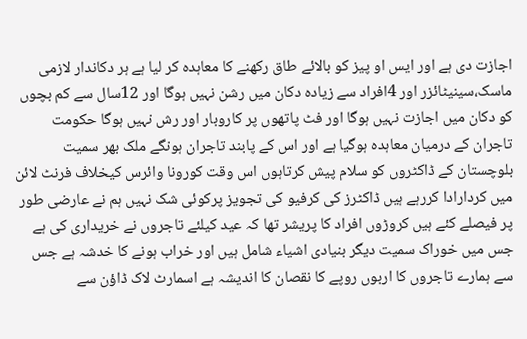اجازت دی ہے اور ایس او پیز کو بالائے طاق رکھنے کا معاہدہ کر لیا ہے ہر دکاندار لازمی ماسک،سینیٹائزر اور 4افراد سے زیادہ دکان میں رشن نہیں ہوگا اور 12سال سے کم بچوں کو دکان میں اجازت نہیں ہوگا اور فٹ پاتھوں پر کاروبار اور رش نہیں ہوگا حکومت تاجران کے درمیان معاہدہ ہوگیا ہے اور اس کے پابند تاجران ہونگے ملک بھر سمیت بلوچستان کے ڈاکٹروں کو سلام پیش کرتاہوں اس وقت کورونا وائرس کیخلاف فرنٹ لائن میں کردارادا کررہے ہیں ڈاکٹرز کی کرفیو کی تجویز پرکوئی شک نہیں ہم نے عارضی طور پر فیصلے کئے ہیں کروڑوں افراد کا پریشر تھا کہ عید کیلئے تاجروں نے خریداری کی ہے جس میں خوراک سمیت دیگر بنیادی اشیاء شامل ہیں اور خراب ہونے کا خدشہ ہے جس سے ہمارے تاجروں کا اربوں روپے کا نقصان کا اندیشہ ہے اسمارٹ لاک ڈاؤن سے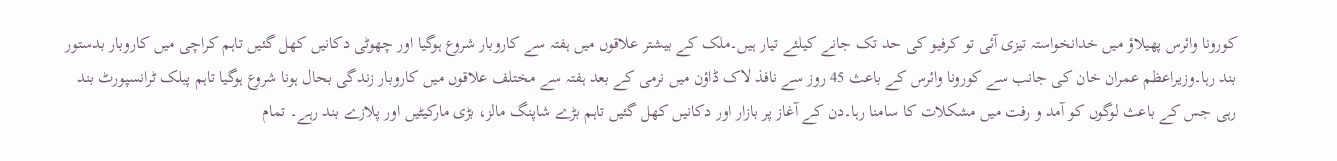کورونا وائرس پھیلاؤ میں خدانخواستہ تیزی آئی تو کرفیو کی حد تک جانے کیلئے تیار ہیں۔ملک کے بیشتر علاقوں میں ہفتہ سے کاروبار شروع ہوگیا اور چھوٹی دکانیں کھل گئیں تاہم کراچی میں کاروبار بدستور بند رہا۔وزیراعظم عمران خان کی جانب سے کورونا وائرس کے باعث 45 روز سے نافذ لاک ڈاؤن میں نرمی کے بعد ہفتہ سے مختلف علاقوں میں کاروبار زندگی بحال ہونا شروع ہوگیا تاہم پبلک ٹرانسپورٹ بند رہی جس کے باعث لوگوں کو آمد و رفت میں مشکلات کا سامنا رہا۔دن کے آغاز پر بازار اور دکانیں کھل گئیں تاہم بڑے شاپنگ مالز، بڑی مارکیٹیں اور پلازے بند رہے۔ تمام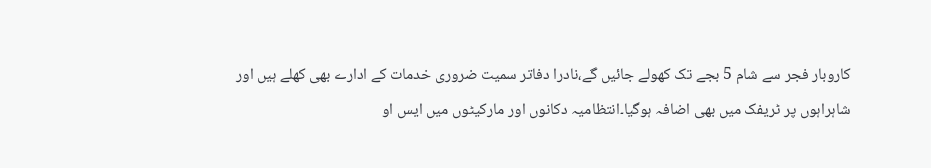کاروبار فجر سے شام 5 بجے تک کھولے جائیں گے،نادرا دفاتر سمیت ضروری خدمات کے ادارے بھی کھلے ہیں اور شاہراہوں پر ٹریفک میں بھی اضافہ ہوگیا۔انتظامیہ دکانوں اور مارکیٹوں میں ایس او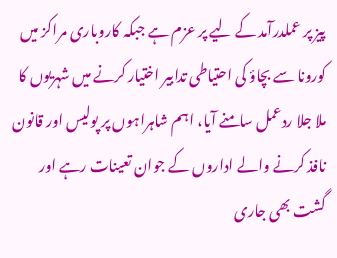پیز پر عملدرآمد کے لیے پر عزم ہے جبکہ کاروباری مراکز میں کورونا سے بچاؤ کی احتیاطی تدابیر اختیار کرنے میں شہریوں کا ملا جلا ردعمل سامنے آیا، اہم شاہراہوں پر پولیس اور قانون نافذ کرنے والے اداروں کے جوان تعینات رہے اور گشت بھی جاری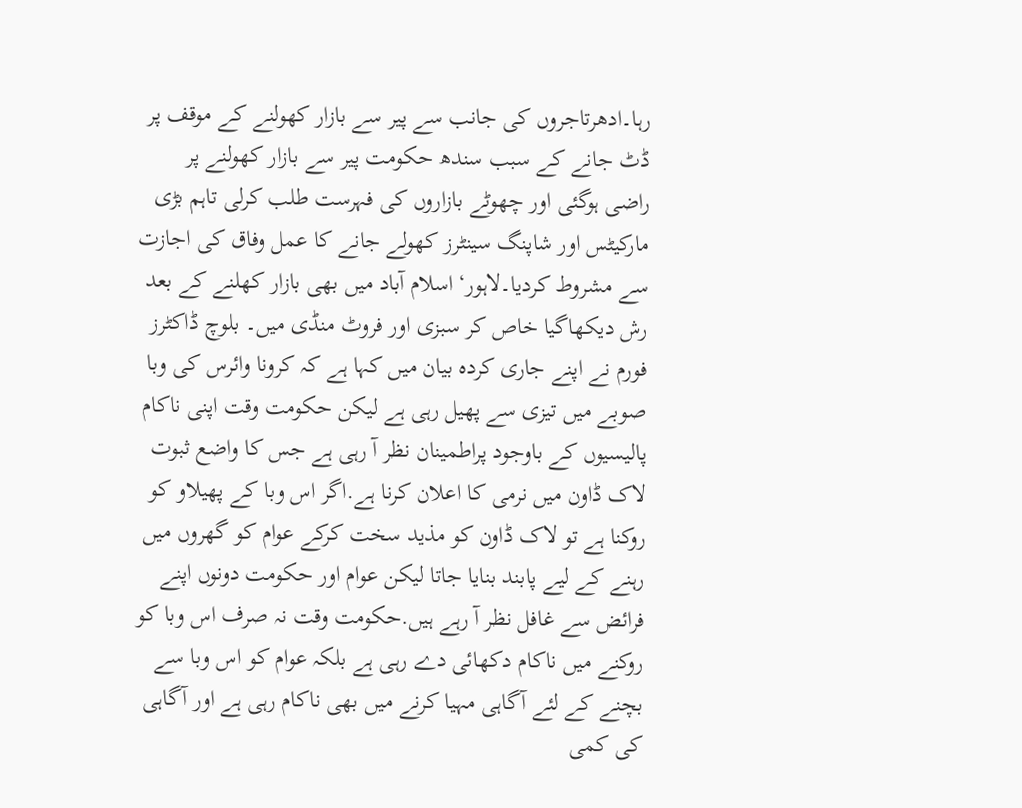رہا۔ادھرتاجروں کی جانب سے پیر سے بازار کھولنے کے موقف پر ڈٹ جانے کے سبب سندھ حکومت پیر سے بازار کھولنے پر راضی ہوگئی اور چھوٹے بازاروں کی فہرست طلب کرلی تاہم بڑی مارکیٹس اور شاپنگ سینٹرز کھولے جانے کا عمل وفاق کی اجازت سے مشروط کردیا۔لاہور‘اسلام آباد میں بھی بازار کھلنے کے بعد رش دیکھاگیا خاص کر سبزی اور فروٹ منڈی میں۔ بلوچ ڈاکٹرز فورم نے اپنے جاری کردہ بیان میں کہا ہے کہ کرونا وائرس کی وبا صوبے میں تیزی سے پھیل رہی ہے لیکن حکومت وقت اپنی ناکام پالیسیوں کے باوجود پراطمینان نظر آ رہی ہے جس کا واضع ثبوت لاک ڈاون میں نرمی کا اعلان کرنا ہے.اگر اس وبا کے پھیلاو کو روکنا ہے تو لاک ڈاون کو مذید سخت کرکے عوام کو گھروں میں رہنے کے لیے پابند بنایا جاتا لیکن عوام اور حکومت دونوں اپنے فرائض سے غافل نظر آ رہے ہیں.حکومت وقت نہ صرف اس وبا کو روکنے میں ناکام دکھائی دے رہی ہے بلکہ عوام کو اس وبا سے بچنے کے لئے آگاہی مہیا کرنے میں بھی ناکام رہی ہے اور آگاہی کی کمی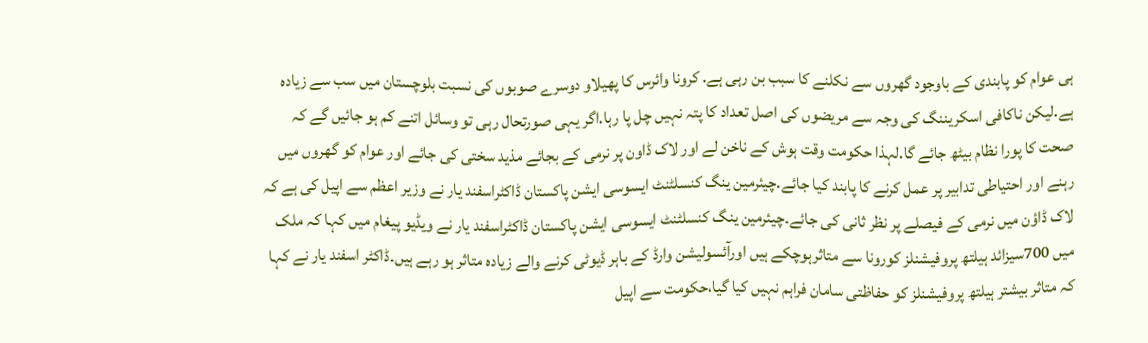ہی عوام کو پابندی کے باوجود گھروں سے نکلنے کا سبب بن رہی ہے. کرونا وائرس کا پھیلاو دوسرے صوبوں کی نسبت بلوچستان میں سب سے زیادہ ہے.لیکن ناکافی اسکریننگ کی وجہ سے مریضوں کی اصل تعداد کا پتہ نہیں چل پا رہا.اگر یہی صورتحال رہی تو وسائل اتنے کم ہو جائیں گے کہ صحت کا پورا نظام بیٹھ جائے گا.لہذا حکومت وقت ہوش کے ناخن لے اور لاک ڈاون پر نرمی کے بجائے مذید سختی کی جائے اور عوام کو گھروں میں رہنے اور احتیاطی تدابیر پر عمل کرنے کا پابند کیا جائے.چیئرمین ینگ کنسلٹنٹ ایسوسی ایشن پاکستان ڈاکٹراسفند یار نے وزیر اعظم سے اپیل کی ہے کہ لاک ڈاؤن میں نرمی کے فیصلے پر نظر ثانی کی جائے۔چیئرمین ینگ کنسلٹنٹ ایسوسی ایشن پاکستان ڈاکٹراسفند یار نے ویڈیو پیغام میں کہا کہ ملک میں 700سیزائد ہیلتھ پروفیشنلز کورونا سے متاثرہوچکے ہیں اورآئسولیشن وارڈ کے باہر ڈیوٹی کرنے والے زیادہ متاثر ہو رہے ہیں۔ڈاکٹر اسفند یار نے کہا کہ متاثر بیشتر ہیلتھ پروفیشنلز کو حفاظتی سامان فراہم نہیں کیا گیا،حکومت سے اپیل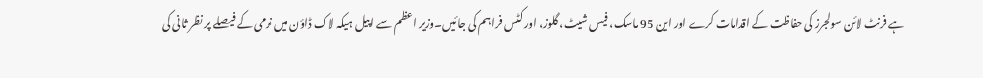ہے فرنٹ لائن سولجرز کی حفاظت کے اقدامات کرے اور این 95 ماسک، فیس شیٹ، گلوز، اور کٹس فراہم کی جائیں۔وزیر اعظم سے اپیل ہیکہ لاک ڈاؤن میں نرمی کے فیصلے پر نظر ثانی کی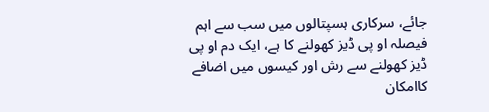جائے، سرکاری ہسپتالوں میں سب سے اہم فیصلہ او پی ڈیز کھولنے کا ہے، ایک دم او پی ڈیز کھولنے سے رش اور کیسوں میں اضافے کاامکان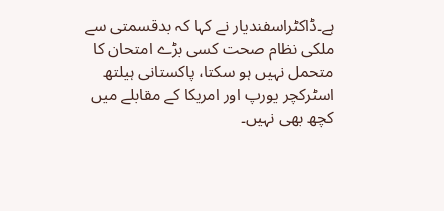ہے۔ڈاکٹراسفندیار نے کہا کہ بدقسمتی سے ملکی نظام صحت کسی بڑے امتحان کا متحمل نہیں ہو سکتا، پاکستانی ہیلتھ اسٹرکچر یورپ اور امریکا کے مقابلے میں کچھ بھی نہیں۔